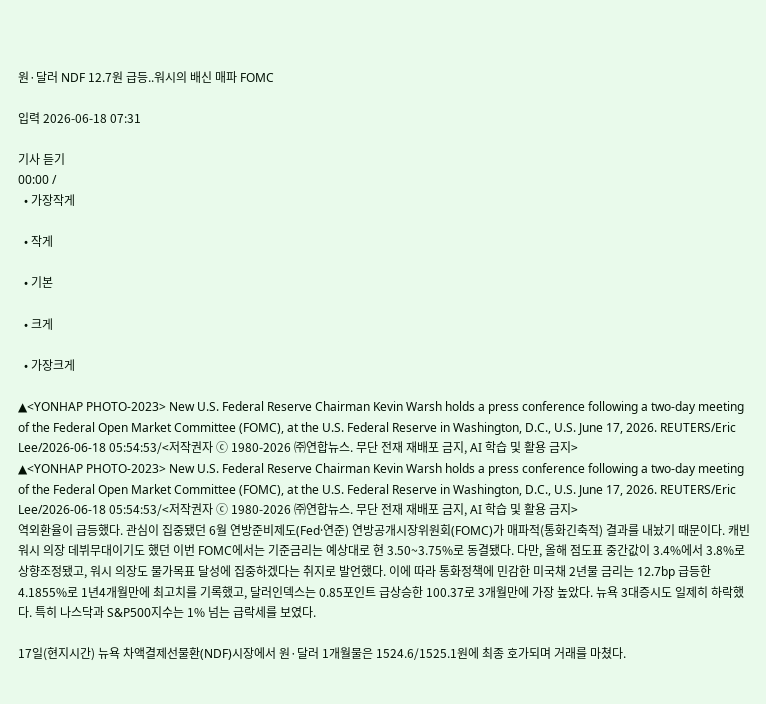원·달러 NDF 12.7원 급등..워시의 배신 매파 FOMC

입력 2026-06-18 07:31

기사 듣기
00:00 /
  • 가장작게

  • 작게

  • 기본

  • 크게

  • 가장크게

▲<YONHAP PHOTO-2023> New U.S. Federal Reserve Chairman Kevin Warsh holds a press conference following a two-day meeting of the Federal Open Market Committee (FOMC), at the U.S. Federal Reserve in Washington, D.C., U.S. June 17, 2026. REUTERS/Eric Lee/2026-06-18 05:54:53/<저작권자 ⓒ 1980-2026 ㈜연합뉴스. 무단 전재 재배포 금지, AI 학습 및 활용 금지>
▲<YONHAP PHOTO-2023> New U.S. Federal Reserve Chairman Kevin Warsh holds a press conference following a two-day meeting of the Federal Open Market Committee (FOMC), at the U.S. Federal Reserve in Washington, D.C., U.S. June 17, 2026. REUTERS/Eric Lee/2026-06-18 05:54:53/<저작권자 ⓒ 1980-2026 ㈜연합뉴스. 무단 전재 재배포 금지, AI 학습 및 활용 금지>
역외환율이 급등했다. 관심이 집중됐던 6월 연방준비제도(Fed·연준) 연방공개시장위원회(FOMC)가 매파적(통화긴축적) 결과를 내놨기 때문이다. 캐빈 워시 의장 데뷔무대이기도 했던 이번 FOMC에서는 기준금리는 예상대로 현 3.50~3.75%로 동결됐다. 다만, 올해 점도표 중간값이 3.4%에서 3.8%로 상향조정됐고, 워시 의장도 물가목표 달성에 집중하겠다는 취지로 발언했다. 이에 따라 통화정책에 민감한 미국채 2년물 금리는 12.7bp 급등한 4.1855%로 1년4개월만에 최고치를 기록했고, 달러인덱스는 0.85포인트 급상승한 100.37로 3개월만에 가장 높았다. 뉴욕 3대증시도 일제히 하락했다. 특히 나스닥과 S&P500지수는 1% 넘는 급락세를 보였다.

17일(현지시간) 뉴욕 차액결제선물환(NDF)시장에서 원·달러 1개월물은 1524.6/1525.1원에 최종 호가되며 거래를 마쳤다.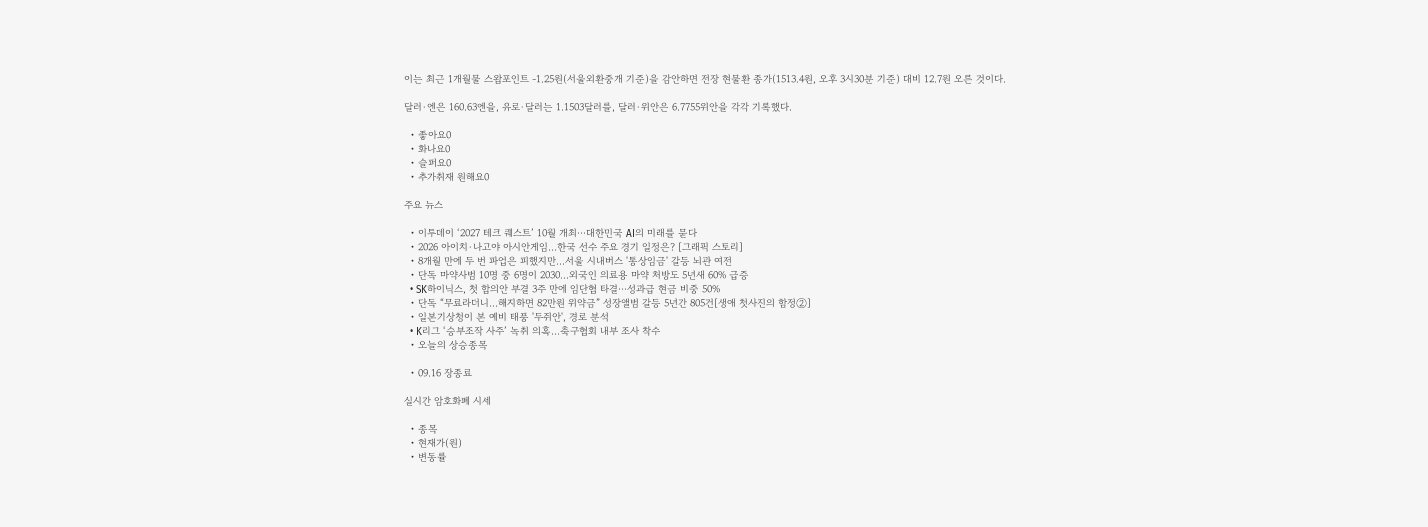이는 최근 1개월물 스왑포인트 -1.25원(서울외환중개 기준)을 감안하면 전장 현물환 종가(1513.4원, 오후 3시30분 기준) 대비 12.7원 오른 것이다.

달러·엔은 160.63엔을, 유로·달러는 1.1503달러를, 달러·위안은 6.7755위안을 각각 기록했다.

  • 좋아요0
  • 화나요0
  • 슬퍼요0
  • 추가취재 원해요0

주요 뉴스

  • 이투데이 ‘2027 테크 퀘스트’ 10월 개최⋯대한민국 AI의 미래를 묻다
  • 2026 아이치·나고야 아시안게임…한국 선수 주요 경기 일정은? [그래픽 스토리]
  • 8개월 만에 두 번 파업은 피했지만…서울 시내버스 '통상임금' 갈등 뇌관 여전
  • 단독 마약사범 10명 중 6명이 2030…외국인 의료용 마약 처방도 5년새 60% 급증
  • SK하이닉스, 첫 합의안 부결 3주 만에 임단협 타결⋯성과급 현금 비중 50%
  • 단독 “무료라더니...해지하면 82만원 위약금” 성장앨범 갈등 5년간 805건[생애 첫사진의 함정②]
  • 일본기상청이 본 예비 태풍 '두쥐안', 경로 분석
  • K리그 ‘승부조작 사주’ 녹취 의혹…축구협회 내부 조사 착수
  • 오늘의 상승종목

  • 09.16 장종료

실시간 암호화폐 시세

  • 종목
  • 현재가(원)
  • 변동률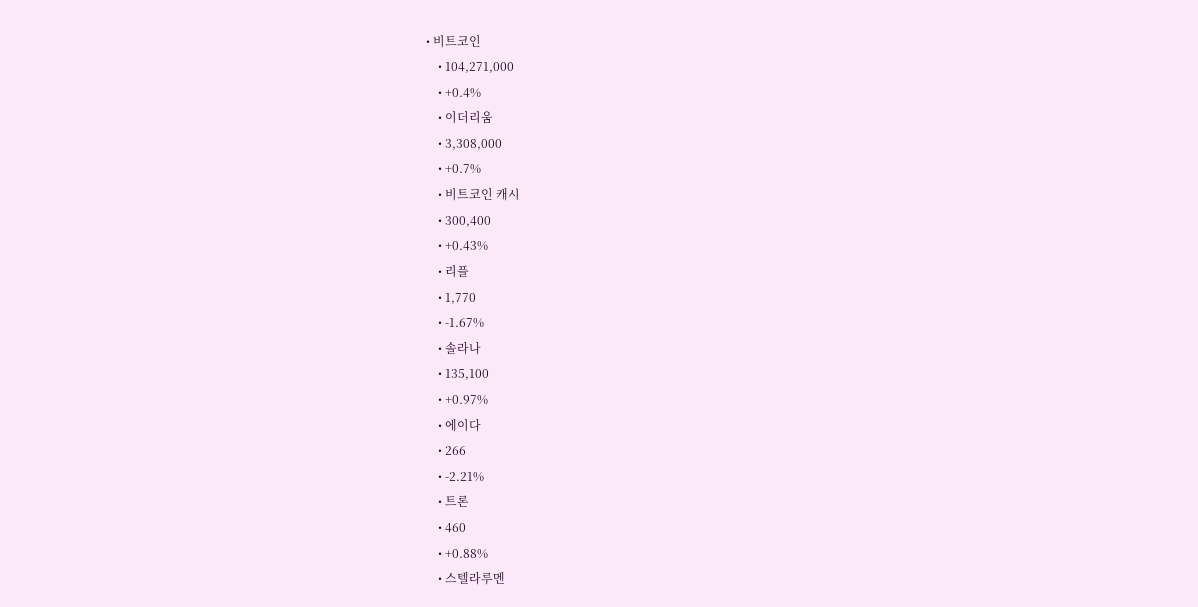• 비트코인
    • 104,271,000
    • +0.4%
    • 이더리움
    • 3,308,000
    • +0.7%
    • 비트코인 캐시
    • 300,400
    • +0.43%
    • 리플
    • 1,770
    • -1.67%
    • 솔라나
    • 135,100
    • +0.97%
    • 에이다
    • 266
    • -2.21%
    • 트론
    • 460
    • +0.88%
    • 스텔라루멘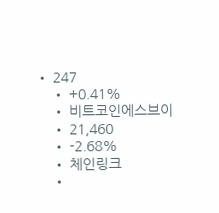• 247
    • +0.41%
    • 비트코인에스브이
    • 21,460
    • -2.68%
    • 체인링크
    •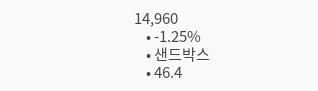14,960
    • -1.25%
    • 샌드박스
    • 46.4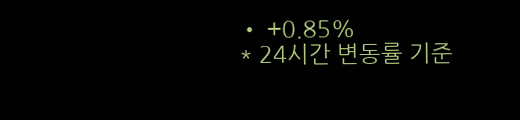• +0.85%
* 24시간 변동률 기준